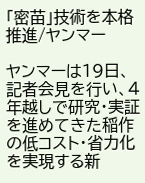「密苗」技術を本格推進/ヤンマー

ヤンマーは19日、記者会見を行い、4年越しで研究・実証を進めてきた稲作の低コスト・省力化を実現する新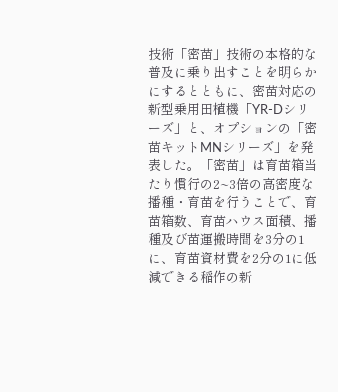技術「密苗」技術の本格的な普及に乗り出すことを明らかにするとともに、密苗対応の新型乗用田植機「YR-Dシリーズ」と、オプションの「密苗キットMNシリーズ」を発表した。「密苗」は育苗箱当たり慣行の2~3倍の高密度な播種・育苗を行うことで、育苗箱数、育苗ハウス面積、播種及び苗運搬時間を3分の1に、育苗資材費を2分の1に低減できる稲作の新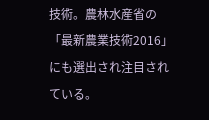技術。農林水産省の「最新農業技術2016」にも選出され注目されている。